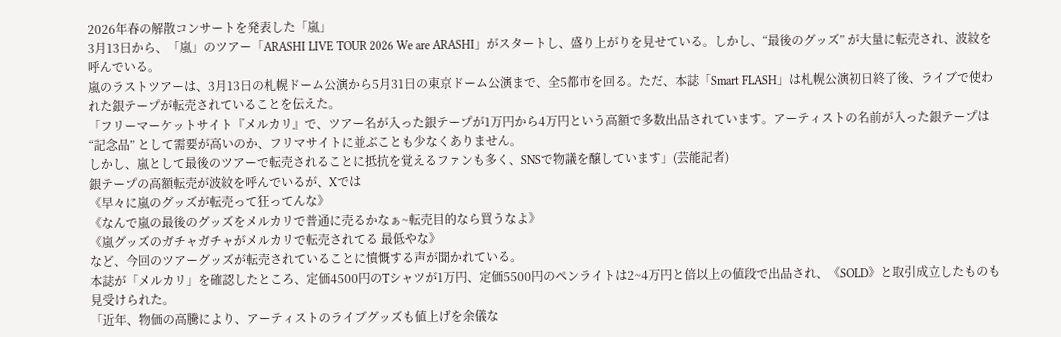2026年春の解散コンサートを発表した「嵐」
3月13日から、「嵐」のツアー「ARASHI LIVE TOUR 2026 We are ARASHI」がスタートし、盛り上がりを見せている。しかし、“最後のグッズ” が大量に転売され、波紋を呼んでいる。
嵐のラストツアーは、3月13日の札幌ドーム公演から5月31日の東京ドーム公演まで、全5都市を回る。ただ、本誌「Smart FLASH」は札幌公演初日終了後、ライブで使われた銀テープが転売されていることを伝えた。
「フリーマーケットサイト『メルカリ』で、ツアー名が入った銀テープが1万円から4万円という高額で多数出品されています。アーティストの名前が入った銀テープは “記念品” として需要が高いのか、フリマサイトに並ぶことも少なくありません。
しかし、嵐として最後のツアーで転売されることに抵抗を覚えるファンも多く、SNSで物議を醸しています」(芸能記者)
銀テープの高額転売が波紋を呼んでいるが、Xでは
《早々に嵐のグッズが転売って狂ってんな》
《なんで嵐の最後のグッズをメルカリで普通に売るかなぁ~転売目的なら買うなよ》
《嵐グッズのガチャガチャがメルカリで転売されてる 最低やな》
など、今回のツアーグッズが転売されていることに憤慨する声が聞かれている。
本誌が「メルカリ」を確認したところ、定価4500円のTシャツが1万円、定価5500円のペンライトは2~4万円と倍以上の値段で出品され、《SOLD》と取引成立したものも見受けられた。
「近年、物価の高騰により、アーティストのライブグッズも値上げを余儀な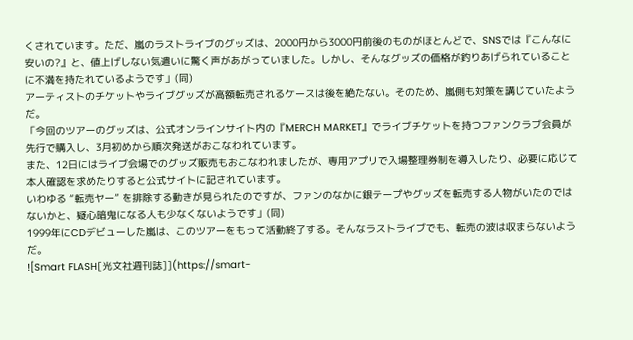くされています。ただ、嵐のラストライブのグッズは、2000円から3000円前後のものがほとんどで、SNSでは『こんなに安いの?』と、値上げしない気遣いに驚く声があがっていました。しかし、そんなグッズの価格が釣りあげられていることに不満を持たれているようです」(同)
アーティストのチケットやライブグッズが高額転売されるケースは後を絶たない。そのため、嵐側も対策を講じていたようだ。
「今回のツアーのグッズは、公式オンラインサイト内の『MERCH MARKET』でライブチケットを持つファンクラブ会員が先行で購入し、3月初めから順次発送がおこなわれています。
また、12日にはライブ会場でのグッズ販売もおこなわれましたが、専用アプリで入場整理券制を導入したり、必要に応じて本人確認を求めたりすると公式サイトに記されています。
いわゆる “転売ヤー” を排除する動きが見られたのですが、ファンのなかに銀テープやグッズを転売する人物がいたのではないかと、疑心暗鬼になる人も少なくないようです」(同)
1999年にCDデビューした嵐は、このツアーをもって活動終了する。そんなラストライブでも、転売の波は収まらないようだ。
![Smart FLASH[光文社週刊誌]](https://smart-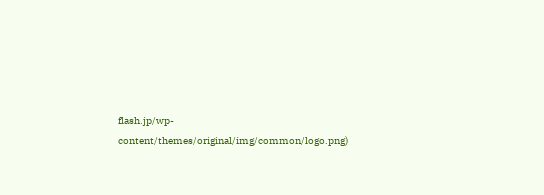flash.jp/wp-content/themes/original/img/common/logo.png)